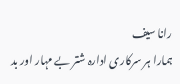رانا سیف
ہمارا ہر سرکاری ادارہ شتر بے مہار اور بد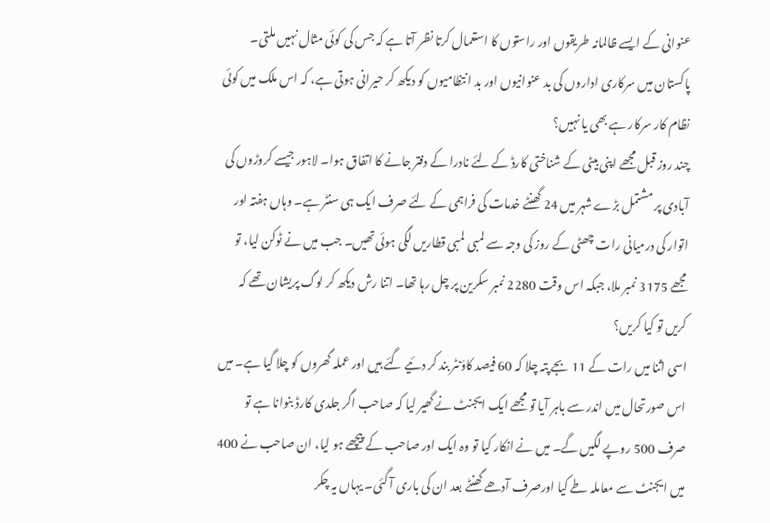عنوانی کے ایسے ظالمانہ طریقوں اور راستوں کا استعمال کرتا نظر آتا ہے کہ جس کی کوئی مثال نہیں ملتی۔ پاکستان میں سرکاری اداروں کی بد عنوانیوں اور بد انتظامیوں کو دیکھ کر حیرانی ہوتی ہے، کہ اس ملک میں کوئی نظام کار سرکار ہے بھی یا نہیں؟
چند روز قبل مجھے اپنی بیٹی کے شناختی کارڈ کے لئے نادرا کے دفتر جانے کا اتفاق ہوا۔ لاہور جیسے کروڑوں کی آبادی پر مشتمل بڑے شہر میں 24 گھنٹے خدمات کی فراہمی کے لئے صرف ایک ہی سنٹر ہے۔ وہاں ہفتہ اور اتوار کی درمیانی رات چھٹی کے روز کی وجہ سے لمبی لمبی قطاریں لگی ہوئی تھیں۔ جب میں نے ٹوکن لیا، تو مجھے 3175 نمبر ملا، جبکہ اس وقت 2280 نمبر سکرین پر چل رہا تھا۔ اتنا رش دیکھ کر لوگ پریشان تھے کہ کریں تو کیا کریں؟
اسی اثنا میں رات کے 11 بجے پتہ چلا کہ 60 فیصد کاؤنٹر بند کر دئیے گئے ہیں اور عملہ گھروں کو چلا گیا ہے۔ میں اس صورتحال میں اندر سے باہر آیا تو مجھے ایک ایجنٹ نے گھیر لیا کہ صاحب اگر جلدی کارڈ بنوانا ہے تو صرف 500 روپے لگیں گے۔ میں نے انکار کیا تو وہ ایک اور صاحب کے پیچھے ہو لیا، ان صاحب نے 400 میں ایجنٹ سے معاملہ طے کیا اورصرف آدھے گھنٹے بعد ان کی باری آ گئی۔ یہاں یہ چکر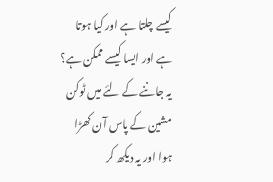کیسے چلتا ہے اور کیا ہوتا ہے اور ایسا کیسے ممکن ہے؟
یہ جاننے کے لئے میں ٹوکن مشین کے پاس آن کھڑا ہوا اور یہ دیکھ کر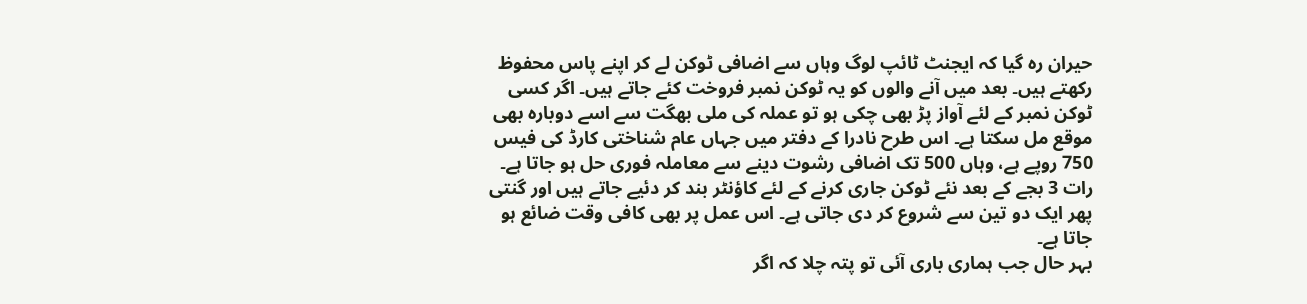حیران رہ گیا کہ ایجنٹ ٹائپ لوگ وہاں سے اضافی ٹوکن لے کر اپنے پاس محفوظ رکھتے ہیں۔ بعد میں آنے والوں کو یہ ٹوکن نمبر فروخت کئے جاتے ہیں۔ اگر کسی ٹوکن نمبر کے لئے آواز پڑ بھی چکی ہو تو عملہ کی ملی بھگت سے اسے دوبارہ بھی موقع مل سکتا ہے۔ اس طرح نادرا کے دفتر میں جہاں عام شناختی کارڈ کی فیس 750 روپے ہے، وہاں 500 تک اضافی رشوت دینے سے معاملہ فوری حل ہو جاتا ہے۔
رات 3 بجے کے بعد نئے ٹوکن جاری کرنے کے لئے کاؤنٹر بند کر دئیے جاتے ہیں اور گنتی پھر ایک دو تین سے شروع کر دی جاتی ہے۔ اس عمل پر بھی کافی وقت ضائع ہو جاتا ہے۔
بہر حال جب ہماری باری آئی تو پتہ چلا کہ اگر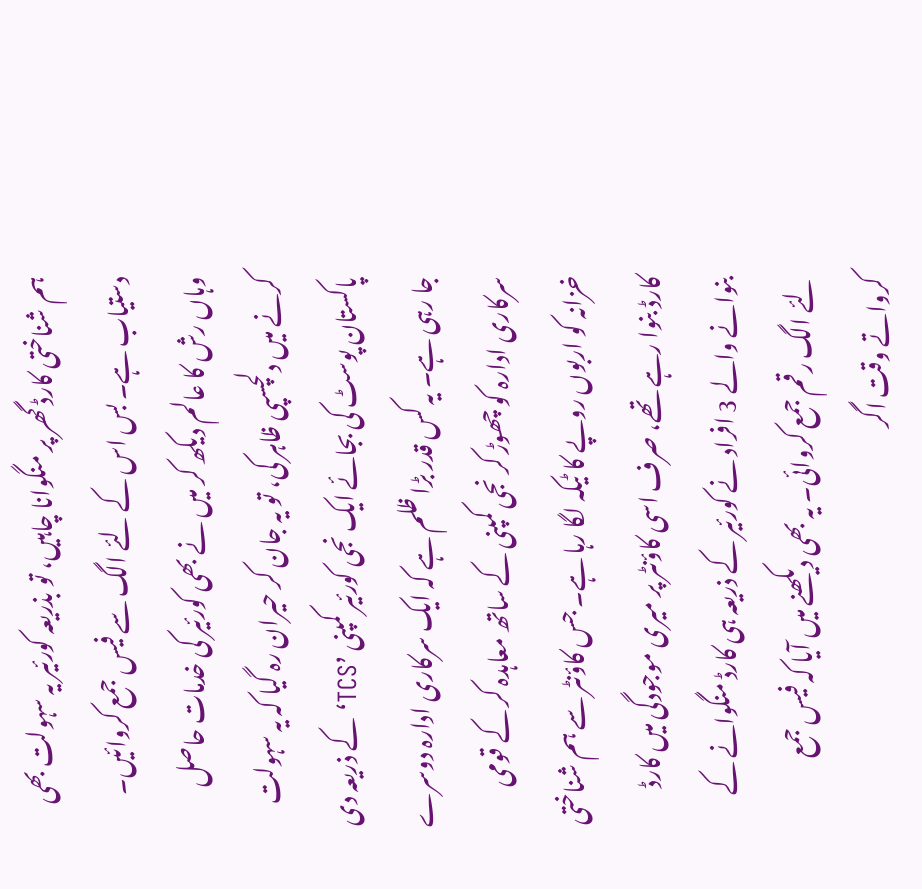ہم شناختی کارڈ گھر پر منگوانا چاہیں، تو بذریعہ کورئیر یہ سہولت بھی دستیاب ہے۔ بس اس کے لئے الگ سے فیس جمع کروائیں۔ وہاں رش کا عالم دیکھ کر میں نے بھی کورئیر کی خدمات حاصل کرنے میں دلچسپی ظاہر کی، تو یہ جان کر حیران رہ گیا کہ یہ سہولت پاکستان پوسٹ کی بجائے ایک نجی کورئیر کمپنی ’TCS‘ کے ذریعہ دی جا رہی ہے۔ یہ کس قدر بڑا ظلم ہے کہ ایک سرکاری ادارہ دوسرے سرکاری ادارہ کو چھوڑ کر نجی کمپنی کے ساتھ معاہدہ کر کے قومی خزانہ کو اربوں روپے کا ٹیکہ لگا رہا ہے۔ جس کاؤنٹر سے ہم شناختی کارڈ بنوا رہے تھے، صرف اسی کاؤنٹر پر میری موجودگی میں کارڈ بنوانے والے 3 افراد نے کورئیر کے ذریعہ ہی کارڈ منگوانے کے لئے الگ رقم جمع کروائی۔ یہ بھی دیکھنے میں آیا کہ فیس جمع کرواتے وقت اگر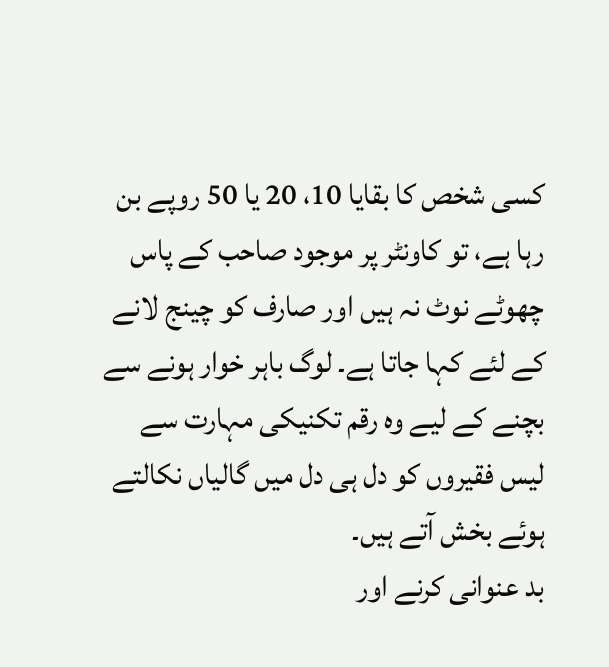کسی شخص کا بقایا 10، 20 یا 50 روپے بن رہا ہے، تو کاونٹر پر موجود صاحب کے پاس چھوٹے نوٹ نہ ہیں اور صارف کو چینج لانے کے لئے کہا جاتا ہے۔ لوگ باہر خوار ہونے سے بچنے کے لیے وہ رقم تکنیکی مہارت سے لیس فقیروں کو دل ہی دل میں گالیاں نکالتے ہوئے بخش آتے ہیں۔
بد عنوانی کرنے اور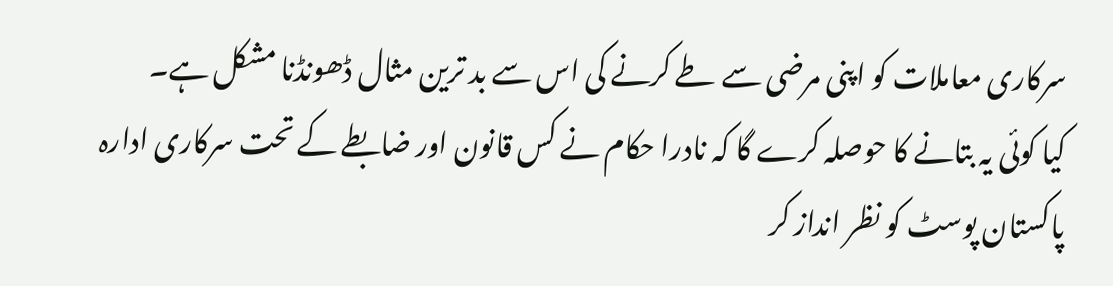سرکاری معاملات کو اپنی مرضی سے طے کرنے کی اس سے بد ترین مثال ڈھونڈنا مشکل ہے۔
کیا کوئی یہ بتانے کا حوصلہ کرے گا کہ نادرا حکام نے کس قانون اور ضابطے کے تحت سرکاری ادارہ پاکستان پوسٹ کو نظر انداز کر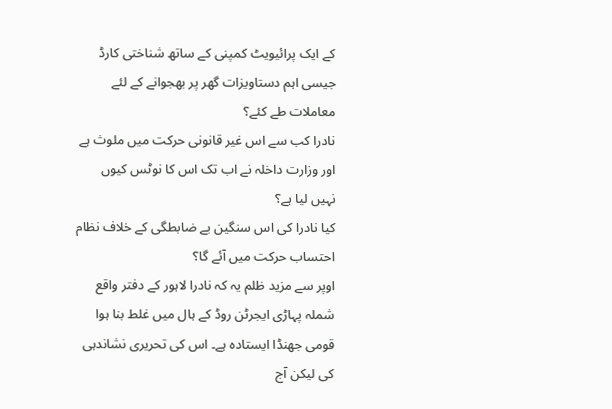کے ایک پرائیویٹ کمپنی کے ساتھ شناختی کارڈ جیسی اہم دستاویزات گھر پر بھجوانے کے لئے معاملات طے کئے؟
نادرا کب سے اس غیر قانونی حرکت میں ملوث ہے اور وزارت داخلہ نے اب تک اس کا نوٹس کیوں نہیں لیا ہے؟
کیا نادرا کی اس سنگین بے ضابطگی کے خلاف نظام احتساب حرکت میں آئے گا؟
اوپر سے مزید ظلم یہ کہ نادرا لاہور کے دفتر واقع شملہ پہاڑی ایجرٹن روڈ کے ہال میں غلط بنا ہوا قومی جھنڈا ایستادہ ہے۔ اس کی تحریری نشاندہی کی لیکن آج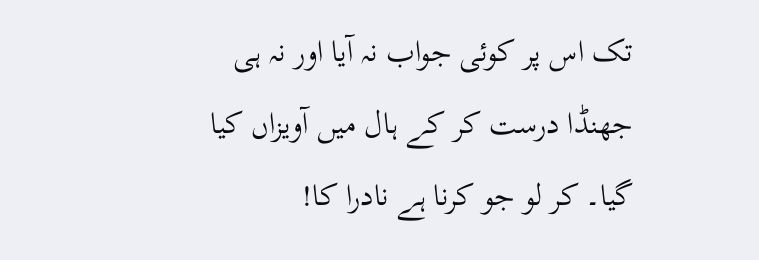تک اس پر کوئی جواب نہ آیا اور نہ ہی جھنڈا درست کر کے ہال میں آویزاں کیا گیا۔ کر لو جو کرنا ہے نادرا کا!